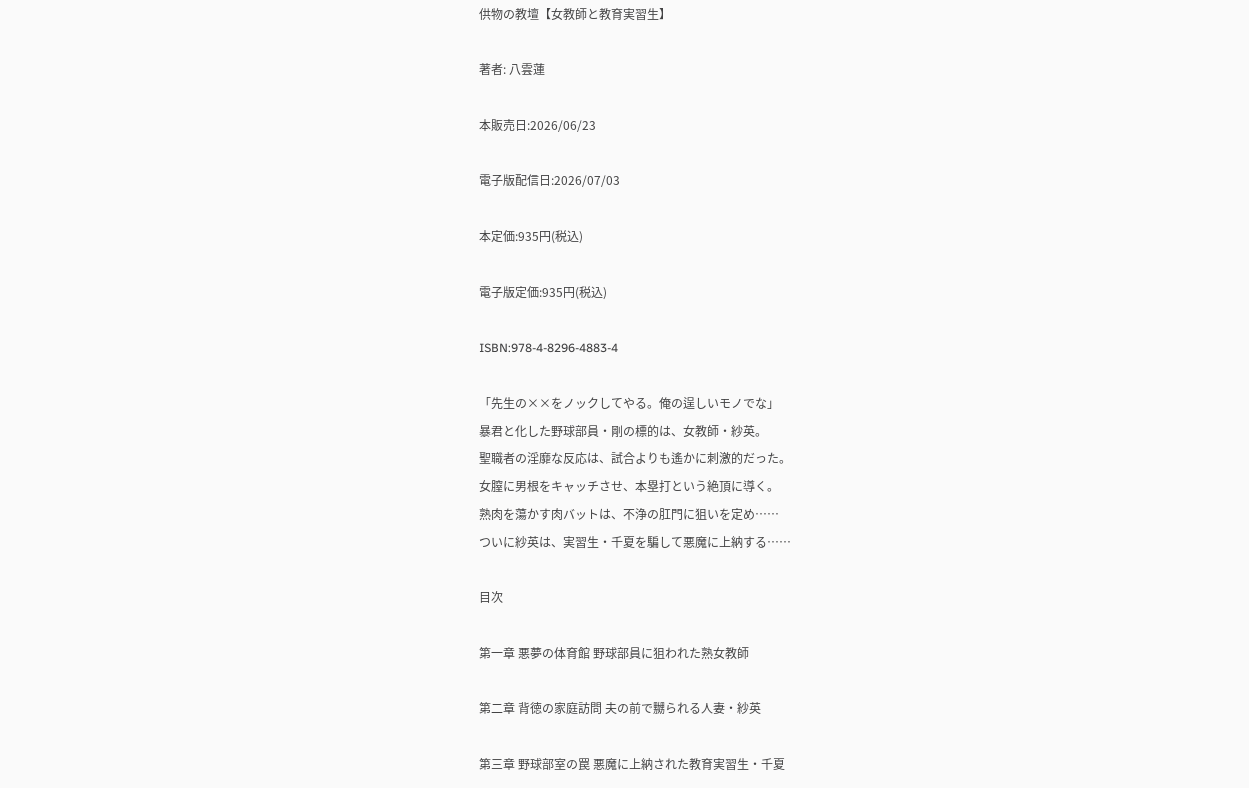供物の教壇【女教師と教育実習生】

著者: 八雲蓮

本販売日:2026/06/23

電子版配信日:2026/07/03

本定価:935円(税込)

電子版定価:935円(税込)

ISBN:978-4-8296-4883-4

「先生の××をノックしてやる。俺の逞しいモノでな」
暴君と化した野球部員・剛の標的は、女教師・紗英。
聖職者の淫靡な反応は、試合よりも遙かに刺激的だった。
女膣に男根をキャッチさせ、本塁打という絶頂に導く。
熟肉を蕩かす肉バットは、不浄の肛門に狙いを定め……
ついに紗英は、実習生・千夏を騙して悪魔に上納する……

目次

第一章 悪夢の体育館 野球部員に狙われた熟女教師

第二章 背徳の家庭訪問 夫の前で嬲られる人妻・紗英

第三章 野球部室の罠 悪魔に上納された教育実習生・千夏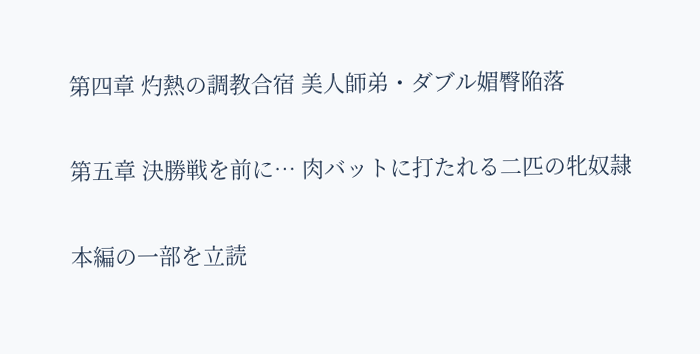第四章 灼熱の調教合宿 美人師弟・ダブル媚臀陥落

第五章 決勝戦を前に… 肉バットに打たれる二匹の牝奴隷

本編の一部を立読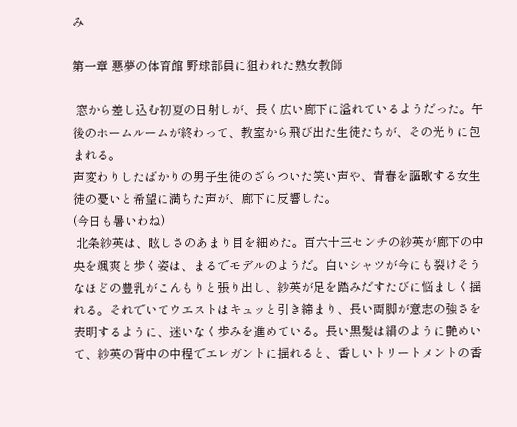み

第一章 悪夢の体育館 野球部員に狙われた熟女教師

 窓から差し込む初夏の日射しが、長く広い廊下に溢れているようだった。午後のホームルームが終わって、教室から飛び出た生徒たちが、その光りに包まれる。
声変わりしたばかりの男子生徒のざらついた笑い声や、青春を謳歌する女生徒の憂いと希望に満ちた声が、廊下に反響した。
(今日も暑いわね)
 北条紗英は、眩しさのあまり目を細めた。百六十三センチの紗英が廊下の中央を颯爽と歩く姿は、まるでモデルのようだ。白いシャツが今にも裂けそうなほどの豊乳がこんもりと張り出し、紗英が足を踏みだすたびに悩ましく揺れる。それでいてウエストはキュッと引き締まり、長い両脚が意志の強さを表明するように、迷いなく歩みを進めている。長い黒髪は絹のように艶めいて、紗英の背中の中程でエレガントに揺れると、香しいトリートメントの香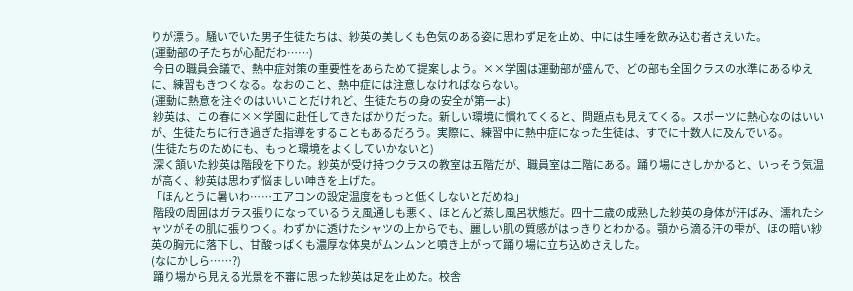りが漂う。騒いでいた男子生徒たちは、紗英の美しくも色気のある姿に思わず足を止め、中には生唾を飲み込む者さえいた。
(運動部の子たちが心配だわ……)
 今日の職員会議で、熱中症対策の重要性をあらためて提案しよう。××学園は運動部が盛んで、どの部も全国クラスの水準にあるゆえに、練習もきつくなる。なおのこと、熱中症には注意しなければならない。
(運動に熱意を注ぐのはいいことだけれど、生徒たちの身の安全が第一よ)
 紗英は、この春に××学園に赴任してきたばかりだった。新しい環境に慣れてくると、問題点も見えてくる。スポーツに熱心なのはいいが、生徒たちに行き過ぎた指導をすることもあるだろう。実際に、練習中に熱中症になった生徒は、すでに十数人に及んでいる。
(生徒たちのためにも、もっと環境をよくしていかないと)
 深く頷いた紗英は階段を下りた。紗英が受け持つクラスの教室は五階だが、職員室は二階にある。踊り場にさしかかると、いっそう気温が高く、紗英は思わず悩ましい呻きを上げた。
「ほんとうに暑いわ……エアコンの設定温度をもっと低くしないとだめね」
 階段の周囲はガラス張りになっているうえ風通しも悪く、ほとんど蒸し風呂状態だ。四十二歳の成熟した紗英の身体が汗ばみ、濡れたシャツがその肌に張りつく。わずかに透けたシャツの上からでも、麗しい肌の質感がはっきりとわかる。顎から滴る汗の雫が、ほの暗い紗英の胸元に落下し、甘酸っぱくも濃厚な体臭がムンムンと噴き上がって踊り場に立ち込めさえした。
(なにかしら……?)
 踊り場から見える光景を不審に思った紗英は足を止めた。校舎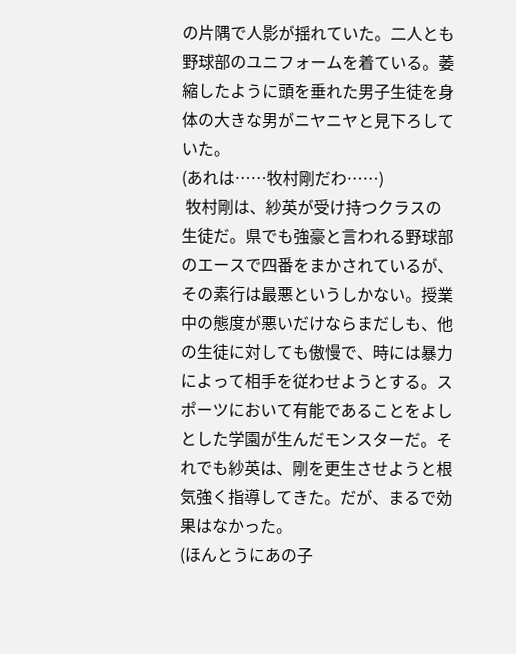の片隅で人影が揺れていた。二人とも野球部のユニフォームを着ている。萎縮したように頭を垂れた男子生徒を身体の大きな男がニヤニヤと見下ろしていた。
(あれは……牧村剛だわ……)
 牧村剛は、紗英が受け持つクラスの生徒だ。県でも強豪と言われる野球部のエースで四番をまかされているが、その素行は最悪というしかない。授業中の態度が悪いだけならまだしも、他の生徒に対しても傲慢で、時には暴力によって相手を従わせようとする。スポーツにおいて有能であることをよしとした学園が生んだモンスターだ。それでも紗英は、剛を更生させようと根気強く指導してきた。だが、まるで効果はなかった。
(ほんとうにあの子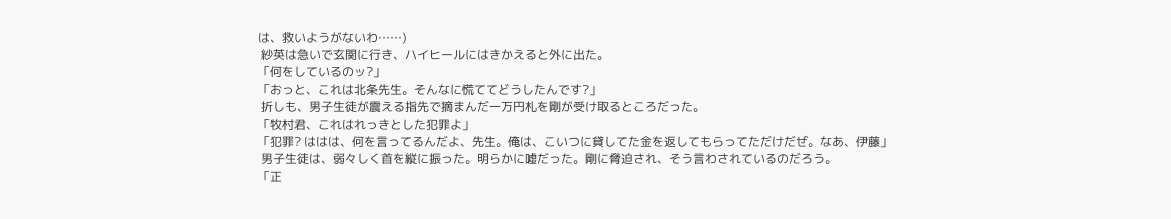は、救いようがないわ……)
 紗英は急いで玄関に行き、ハイヒールにはきかえると外に出た。
「何をしているのッ?」
「おっと、これは北条先生。そんなに慌ててどうしたんです?」
 折しも、男子生徒が震える指先で摘まんだ一万円札を剛が受け取るところだった。
「牧村君、これはれっきとした犯罪よ」
「犯罪? ははは、何を言ってるんだよ、先生。俺は、こいつに貸してた金を返してもらってただけだぜ。なあ、伊藤」
 男子生徒は、弱々しく首を縦に振った。明らかに嘘だった。剛に脅迫され、そう言わされているのだろう。
「正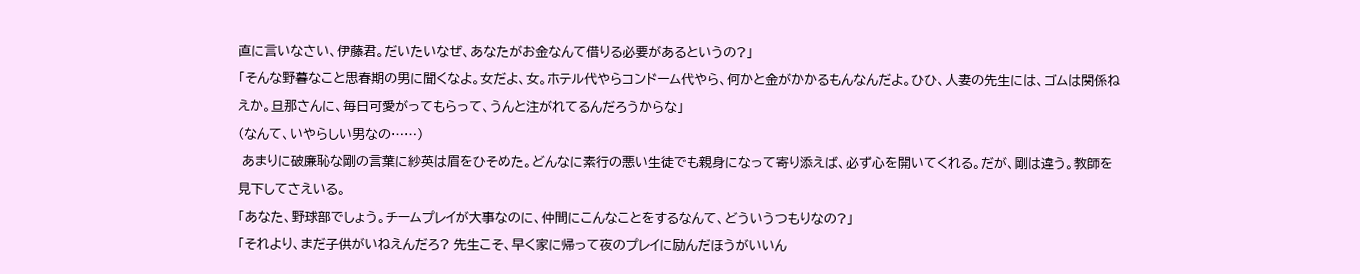直に言いなさい、伊藤君。だいたいなぜ、あなたがお金なんて借りる必要があるというの?」
「そんな野暮なこと思春期の男に聞くなよ。女だよ、女。ホテル代やらコンドーム代やら、何かと金がかかるもんなんだよ。ひひ、人妻の先生には、ゴムは関係ねえか。旦那さんに、毎日可愛がってもらって、うんと注がれてるんだろうからな」
(なんて、いやらしい男なの……)
 あまりに破廉恥な剛の言葉に紗英は眉をひそめた。どんなに素行の悪い生徒でも親身になって寄り添えば、必ず心を開いてくれる。だが、剛は違う。教師を見下してさえいる。
「あなた、野球部でしょう。チームプレイが大事なのに、仲間にこんなことをするなんて、どういうつもりなの?」
「それより、まだ子供がいねえんだろ? 先生こそ、早く家に帰って夜のプレイに励んだほうがいいん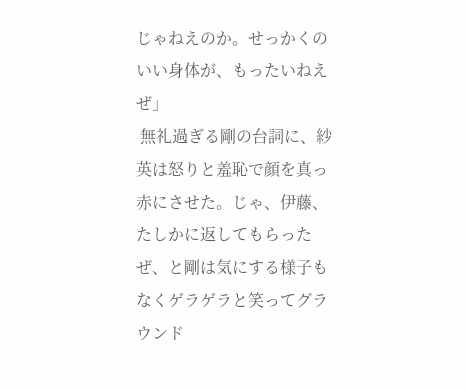じゃねえのか。せっかくのいい身体が、もったいねえぜ」
 無礼過ぎる剛の台詞に、紗英は怒りと羞恥で顔を真っ赤にさせた。じゃ、伊藤、たしかに返してもらったぜ、と剛は気にする様子もなくゲラゲラと笑ってグラウンド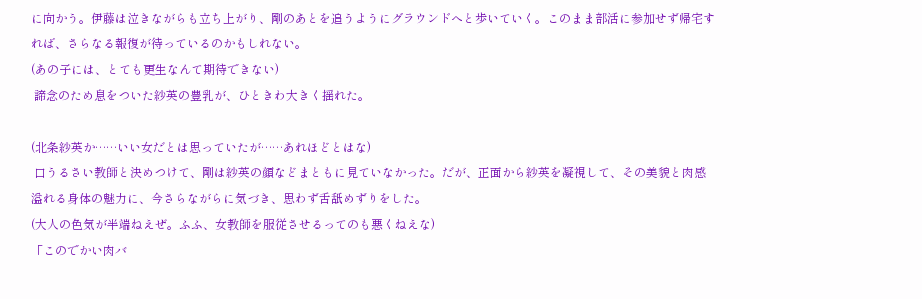に向かう。伊藤は泣きながらも立ち上がり、剛のあとを追うようにグラウンドへと歩いていく。このまま部活に参加せず帰宅すれば、さらなる報復が待っているのかもしれない。
(あの子には、とても更生なんて期待できない)
 諦念のため息をついた紗英の豊乳が、ひときわ大きく揺れた。

(北条紗英か……いい女だとは思っていたが……あれほどとはな)
 口うるさい教師と決めつけて、剛は紗英の顔などまともに見ていなかった。だが、正面から紗英を凝視して、その美貌と肉感溢れる身体の魅力に、今さらながらに気づき、思わず舌舐めずりをした。
(大人の色気が半端ねえぜ。ふふ、女教師を服従させるってのも悪くねえな)
「このでかい肉バ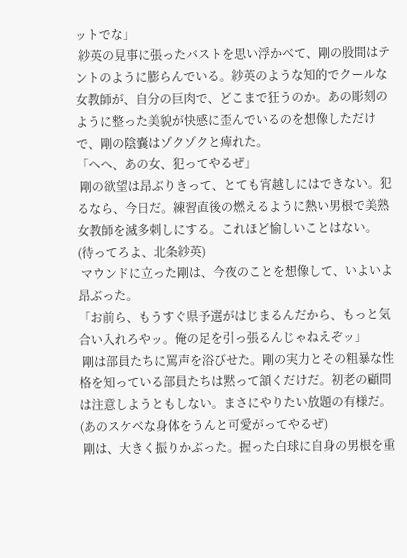ットでな」
 紗英の見事に張ったバストを思い浮かべて、剛の股間はテントのように膨らんでいる。紗英のような知的でクールな女教師が、自分の巨肉で、どこまで狂うのか。あの彫刻のように整った美貌が快感に歪んでいるのを想像しただけで、剛の陰嚢はゾクゾクと痺れた。
「へへ、あの女、犯ってやるぜ」
 剛の欲望は昂ぶりきって、とても宵越しにはできない。犯るなら、今日だ。練習直後の燃えるように熱い男根で美熟女教師を滅多刺しにする。これほど愉しいことはない。
(待ってろよ、北条紗英)
 マウンドに立った剛は、今夜のことを想像して、いよいよ昂ぶった。
「お前ら、もうすぐ県予選がはじまるんだから、もっと気合い入れろやッ。俺の足を引っ張るんじゃねえぞッ」
 剛は部員たちに罵声を浴びせた。剛の実力とその粗暴な性格を知っている部員たちは黙って頷くだけだ。初老の顧問は注意しようともしない。まさにやりたい放題の有様だ。
(あのスケベな身体をうんと可愛がってやるぜ)
 剛は、大きく振りかぶった。握った白球に自身の男根を重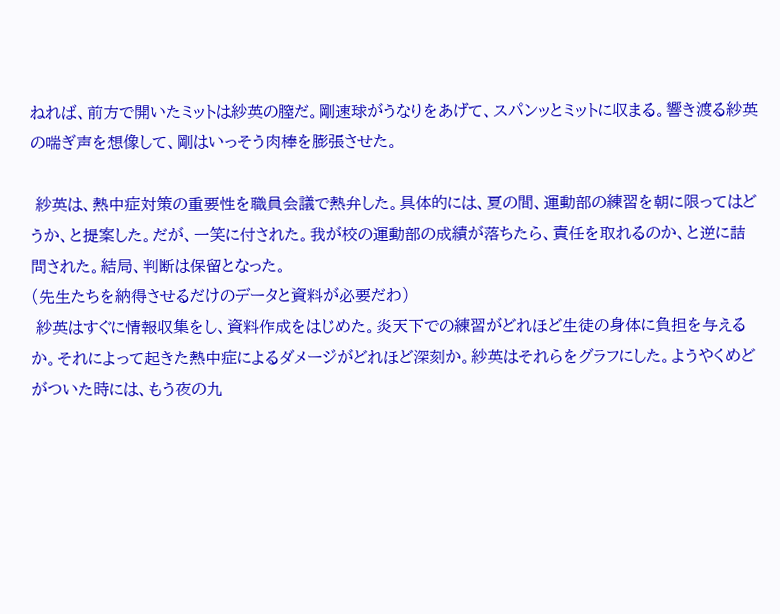ねれば、前方で開いたミットは紗英の膣だ。剛速球がうなりをあげて、スパンッとミットに収まる。響き渡る紗英の喘ぎ声を想像して、剛はいっそう肉棒を膨張させた。

 紗英は、熱中症対策の重要性を職員会議で熱弁した。具体的には、夏の間、運動部の練習を朝に限ってはどうか、と提案した。だが、一笑に付された。我が校の運動部の成績が落ちたら、責任を取れるのか、と逆に詰問された。結局、判断は保留となった。
(先生たちを納得させるだけのデータと資料が必要だわ)
 紗英はすぐに情報収集をし、資料作成をはじめた。炎天下での練習がどれほど生徒の身体に負担を与えるか。それによって起きた熱中症によるダメージがどれほど深刻か。紗英はそれらをグラフにした。ようやくめどがついた時には、もう夜の九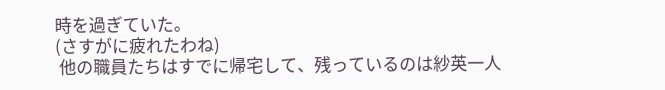時を過ぎていた。
(さすがに疲れたわね)
 他の職員たちはすでに帰宅して、残っているのは紗英一人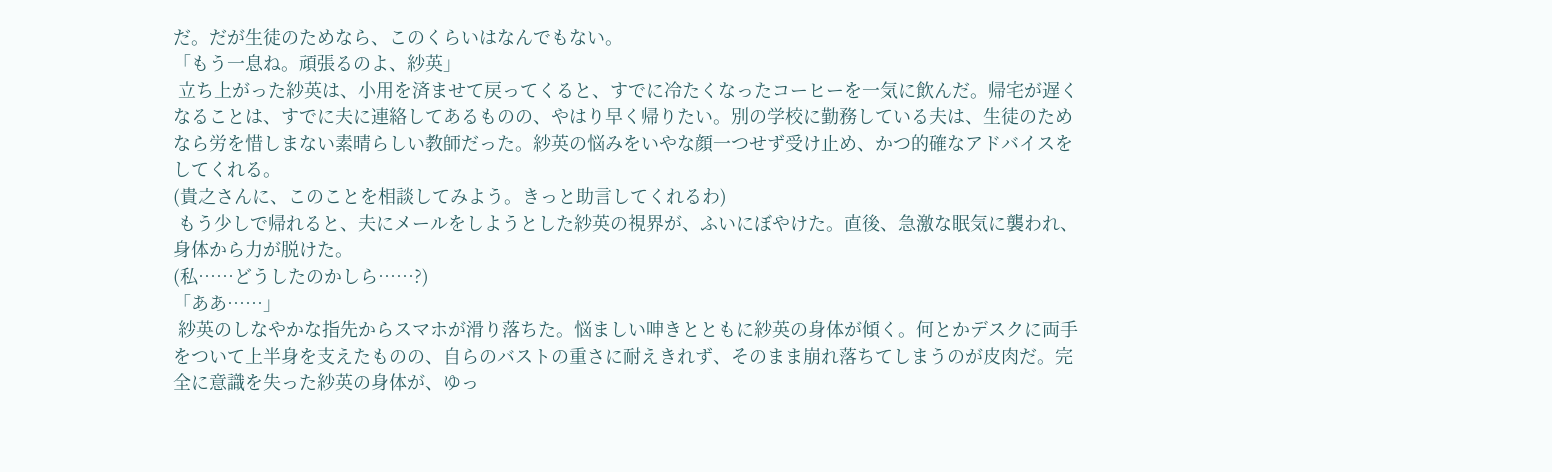だ。だが生徒のためなら、このくらいはなんでもない。
「もう一息ね。頑張るのよ、紗英」
 立ち上がった紗英は、小用を済ませて戻ってくると、すでに冷たくなったコーヒーを一気に飲んだ。帰宅が遅くなることは、すでに夫に連絡してあるものの、やはり早く帰りたい。別の学校に勤務している夫は、生徒のためなら労を惜しまない素晴らしい教師だった。紗英の悩みをいやな顔一つせず受け止め、かつ的確なアドバイスをしてくれる。
(貴之さんに、このことを相談してみよう。きっと助言してくれるわ)
 もう少しで帰れると、夫にメールをしようとした紗英の視界が、ふいにぼやけた。直後、急激な眠気に襲われ、身体から力が脱けた。
(私……どうしたのかしら……?)
「ああ……」
 紗英のしなやかな指先からスマホが滑り落ちた。悩ましい呻きとともに紗英の身体が傾く。何とかデスクに両手をついて上半身を支えたものの、自らのバストの重さに耐えきれず、そのまま崩れ落ちてしまうのが皮肉だ。完全に意識を失った紗英の身体が、ゆっ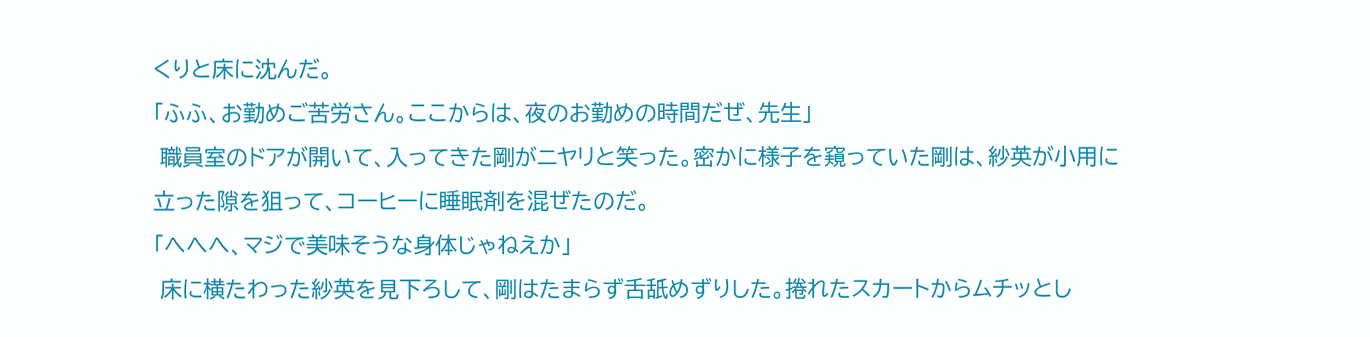くりと床に沈んだ。
「ふふ、お勤めご苦労さん。ここからは、夜のお勤めの時間だぜ、先生」
 職員室のドアが開いて、入ってきた剛がニヤリと笑った。密かに様子を窺っていた剛は、紗英が小用に立った隙を狙って、コーヒーに睡眠剤を混ぜたのだ。
「へへへ、マジで美味そうな身体じゃねえか」
 床に横たわった紗英を見下ろして、剛はたまらず舌舐めずりした。捲れたスカートからムチッとし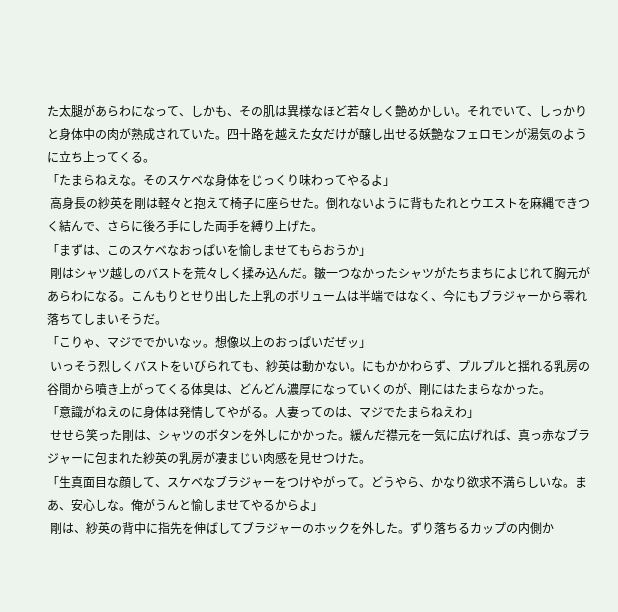た太腿があらわになって、しかも、その肌は異様なほど若々しく艶めかしい。それでいて、しっかりと身体中の肉が熟成されていた。四十路を越えた女だけが醸し出せる妖艶なフェロモンが湯気のように立ち上ってくる。
「たまらねえな。そのスケベな身体をじっくり味わってやるよ」
 高身長の紗英を剛は軽々と抱えて椅子に座らせた。倒れないように背もたれとウエストを麻縄できつく結んで、さらに後ろ手にした両手を縛り上げた。
「まずは、このスケベなおっぱいを愉しませてもらおうか」
 剛はシャツ越しのバストを荒々しく揉み込んだ。皺一つなかったシャツがたちまちによじれて胸元があらわになる。こんもりとせり出した上乳のボリュームは半端ではなく、今にもブラジャーから零れ落ちてしまいそうだ。
「こりゃ、マジででかいなッ。想像以上のおっぱいだぜッ」
 いっそう烈しくバストをいびられても、紗英は動かない。にもかかわらず、プルプルと揺れる乳房の谷間から噴き上がってくる体臭は、どんどん濃厚になっていくのが、剛にはたまらなかった。
「意識がねえのに身体は発情してやがる。人妻ってのは、マジでたまらねえわ」
 せせら笑った剛は、シャツのボタンを外しにかかった。緩んだ襟元を一気に広げれば、真っ赤なブラジャーに包まれた紗英の乳房が凄まじい肉感を見せつけた。
「生真面目な顔して、スケベなブラジャーをつけやがって。どうやら、かなり欲求不満らしいな。まあ、安心しな。俺がうんと愉しませてやるからよ」
 剛は、紗英の背中に指先を伸ばしてブラジャーのホックを外した。ずり落ちるカップの内側か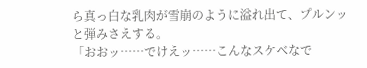ら真っ白な乳肉が雪崩のように溢れ出て、プルンッと弾みさえする。
「おおッ……でけえッ……こんなスケベなで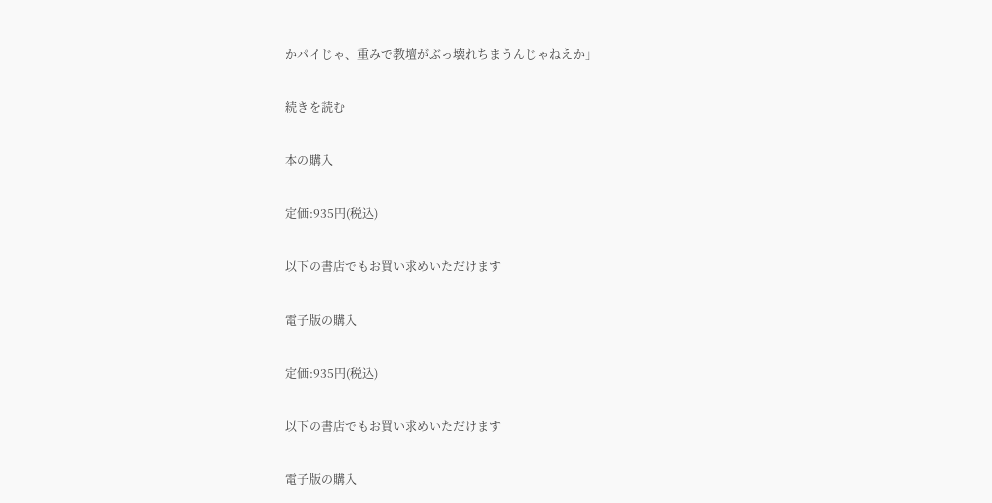かパイじゃ、重みで教壇がぶっ壊れちまうんじゃねえか」

続きを読む

本の購入

定価:935円(税込)

以下の書店でもお買い求めいただけます

電子版の購入

定価:935円(税込)

以下の書店でもお買い求めいただけます

電子版の購入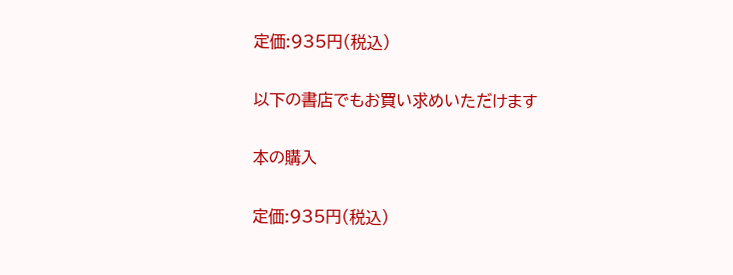定価:935円(税込)

以下の書店でもお買い求めいただけます

本の購入

定価:935円(税込)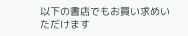以下の書店でもお買い求めいただけます